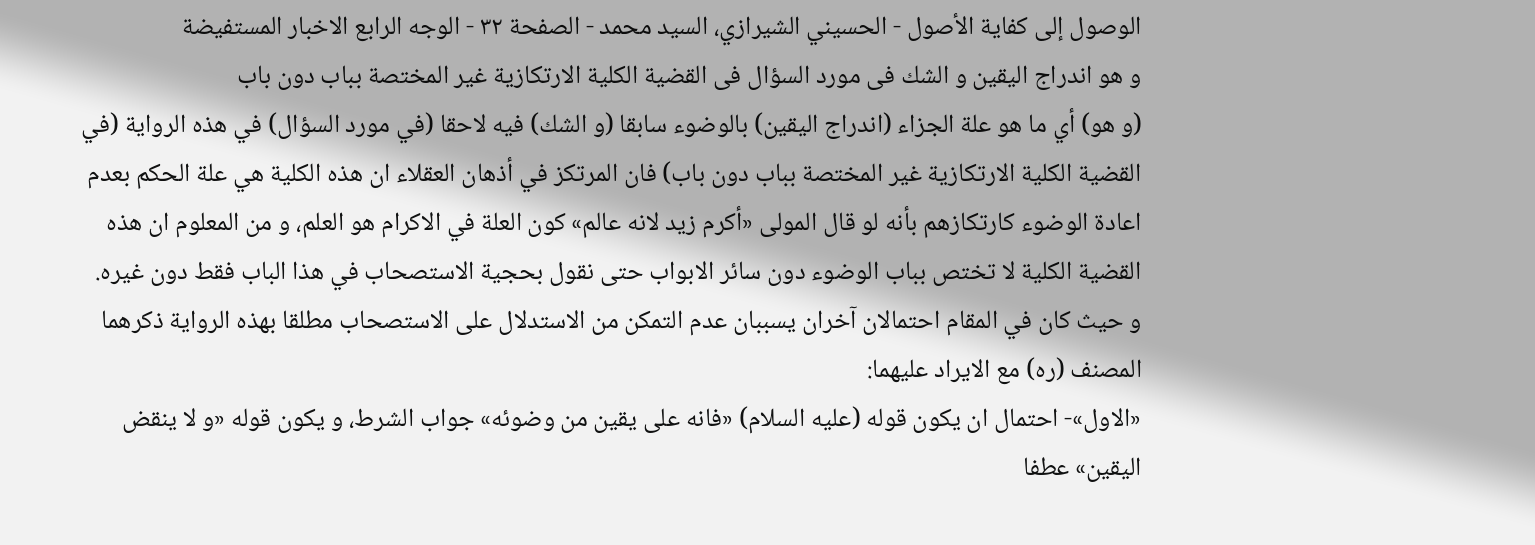الوصول إلى كفاية الأصول - الحسيني الشيرازي، السيد محمد - الصفحة ٣٢ - الوجه الرابع الاخبار المستفيضة
و هو اندراج اليقين و الشك فى مورد السؤال فى القضية الكلية الارتكازية غير المختصة بباب دون باب
(و هو) أي ما هو علة الجزاء (اندراج اليقين) بالوضوء سابقا (و الشك) فيه لاحقا (في مورد السؤال) في هذه الرواية (في القضية الكلية الارتكازية غير المختصة بباب دون باب) فان المرتكز في أذهان العقلاء ان هذه الكلية هي علة الحكم بعدم اعادة الوضوء كارتكازهم بأنه لو قال المولى «أكرم زيد لانه عالم» كون العلة في الاكرام هو العلم، و من المعلوم ان هذه القضية الكلية لا تختص بباب الوضوء دون سائر الابواب حتى نقول بحجية الاستصحاب في هذا الباب فقط دون غيره.
و حيث كان في المقام احتمالان آخران يسببان عدم التمكن من الاستدلال على الاستصحاب مطلقا بهذه الرواية ذكرهما المصنف (ره) مع الايراد عليهما:
«الاول»- احتمال ان يكون قوله (عليه السلام) «فانه على يقين من وضوئه» جواب الشرط، و يكون قوله «و لا ينقض اليقين» عطفا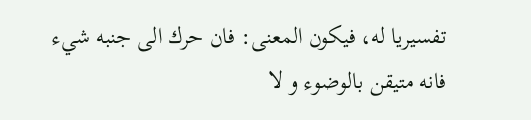تفسيريا له، فيكون المعنى: فان حرك الى جنبه شيء فانه متيقن بالوضوء و لا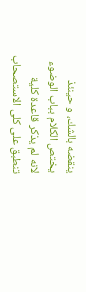ينقضه بالشك، و حينئذ يختص الكلام بباب الوضوء لانه لم يذكر قاعدة كلية تنطبق على كلى الاستصحاب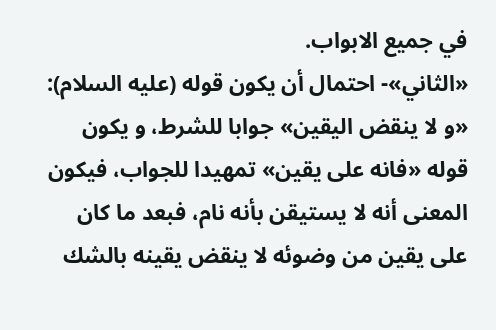في جميع الابواب.
«الثاني»- احتمال أن يكون قوله (عليه السلام): «و لا ينقض اليقين» جوابا للشرط، و يكون قوله «فانه على يقين» تمهيدا للجواب، فيكون المعنى أنه لا يستيقن بأنه نام، فبعد ما كان على يقين من وضوئه لا ينقض يقينه بالشك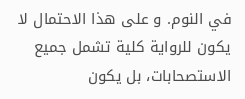في النوم. و على هذا الاحتمال لا يكون للرواية كلية تشمل جميع الاستصحابات، بل يكون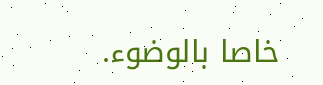خاصا بالوضوء.